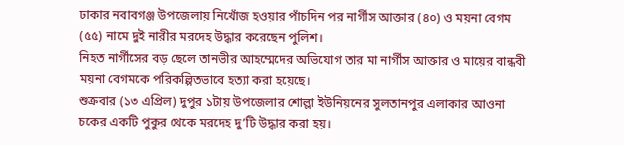ঢাকার নবাবগঞ্জ উপজেলায় নিখোঁজ হওয়ার পাঁচদিন পর নার্গীস আক্তার (৪০) ও ময়না বেগম (৫৫) নামে দুই নারীর মরদেহ উদ্ধার করেছেন পুলিশ।
নিহত নার্গীসের বড় ছেলে তানভীর আহম্মেদের অভিযোগ তার মা নার্গীস আক্তার ও মায়ের বান্ধবী ময়না বেগমকে পরিকল্পিতভাবে হত্যা করা হয়েছে।
শুক্রবার (১৩ এপ্রিল) দুপুর ১টায় উপজেলার শোল্লা ইউনিয়নের সুলতানপুর এলাকার আওনা চকের একটি পুকুর থেকে মরদেহ দু’টি উদ্ধার করা হয়।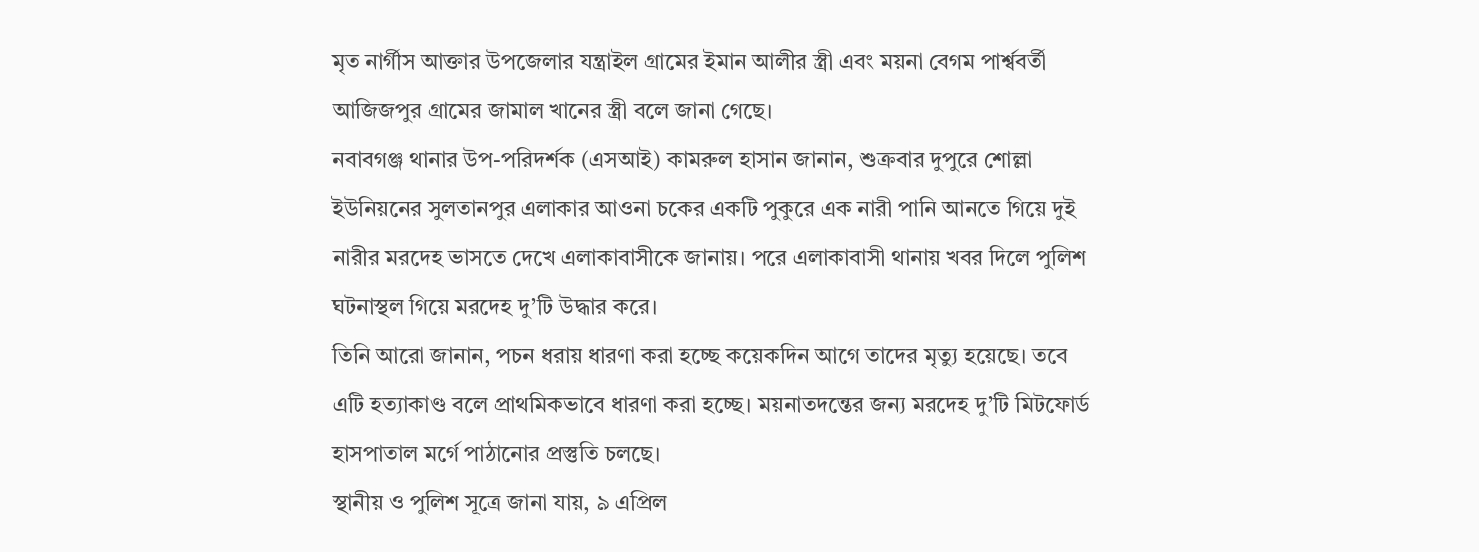মৃত নার্গীস আক্তার উপজেলার যন্ত্রাইল গ্রামের ইমান আলীর স্ত্রী এবং ময়না বেগম পার্শ্ববর্তী আজিজপুর গ্রামের জামাল খানের স্ত্রী বলে জানা গেছে।
নবাবগঞ্জ থানার উপ-পরিদর্শক (এসআই) কামরুল হাসান জানান, শুক্রবার দুপুরে শোল্লা ইউনিয়নের সুলতানপুর এলাকার আওনা চকের একটি পুকুরে এক নারী পানি আনতে গিয়ে দুই নারীর মরদেহ ভাসতে দেখে এলাকাবাসীকে জানায়। পরে এলাকাবাসী থানায় খবর দিলে পুলিশ ঘটনাস্থল গিয়ে মরদেহ দু’টি উদ্ধার করে।
তিনি আরো জানান, পচন ধরায় ধারণা করা হচ্ছে কয়েকদিন আগে তাদের মৃত্যু হয়েছে। তবে এটি হত্যাকাণ্ড বলে প্রাথমিকভাবে ধারণা করা হচ্ছে। ময়নাতদন্তের জন্য মরদেহ দু’টি মিটফোর্ড হাসপাতাল মর্গে পাঠানোর প্রস্তুতি চলছে।
স্থানীয় ও পুলিশ সূত্রে জানা যায়, ৯ এপ্রিল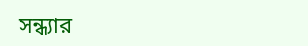সন্ধ্যার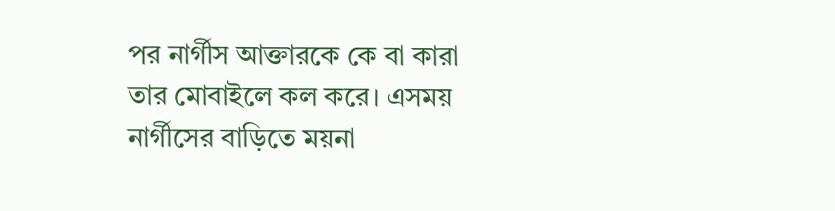পর নার্গীস আক্তারকে কে বা কারা তার মোবাইলে কল করে। এসময় নার্গীসের বাড়িতে ময়না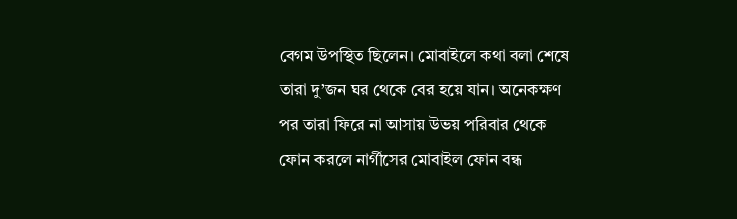বেগম উপস্থিত ছিলেন। মোবাইলে কথা বলা শেষে তারা দু’জন ঘর থেকে বের হয়ে যান। অনেকক্ষণ পর তারা ফিরে না আসায় উভয় পরিবার থেকে ফোন করলে নার্গীসের মোবাইল ফোন বন্ধ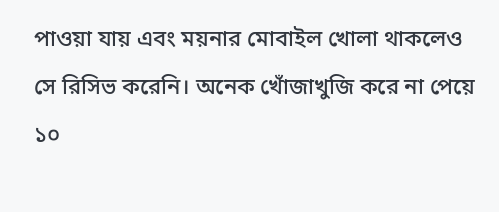পাওয়া যায় এবং ময়নার মোবাইল খোলা থাকলেও সে রিসিভ করেনি। অনেক খোঁজাখুজি করে না পেয়ে ১০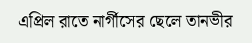এপ্রিল রাতে নার্গীসের ছেলে তানভীর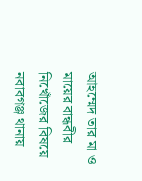আহম্মেদ তার মা ও মায়ের বান্ধবীর নিখোঁজের বিষয়ে নবাবগঞ্জ থানায়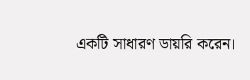একটি সাধারণ ডায়রি করেন।